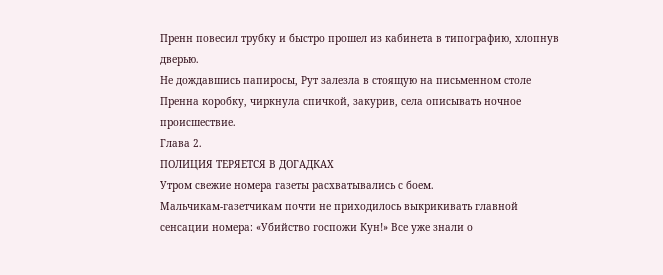Пренн повесил трубку и быстро прошел из кабинета в типографию, хлопнув дверью.
Не дождавшись папиросы, Рут залезла в стоящую на письменном столе Пренна коробку, чиркнула спичкой, закурив, села описывать ночное происшествие.
Глава 2.
ПОЛИЦИЯ ТЕРЯЕТСЯ В ДОГАДКАХ
Утром свежие номера газеты расхватывались с боем.
Мальчикам-газетчикам почти не приходилось выкрикивать главной сенсации номера: «Убийство госпожи Кун!» Все уже знали о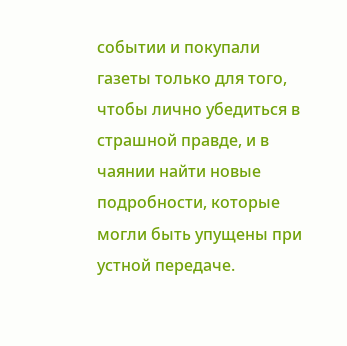событии и покупали газеты только для того, чтобы лично убедиться в страшной правде, и в чаянии найти новые подробности, которые могли быть упущены при устной передаче.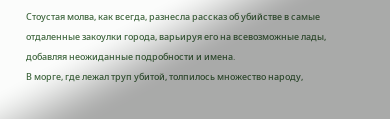Стоустая молва, как всегда, разнесла рассказ об убийстве в самые отдаленные закоулки города, варьируя его на всевозможные лады, добавляя неожиданные подробности и имена.
В морге, где лежал труп убитой, толпилось множество народу,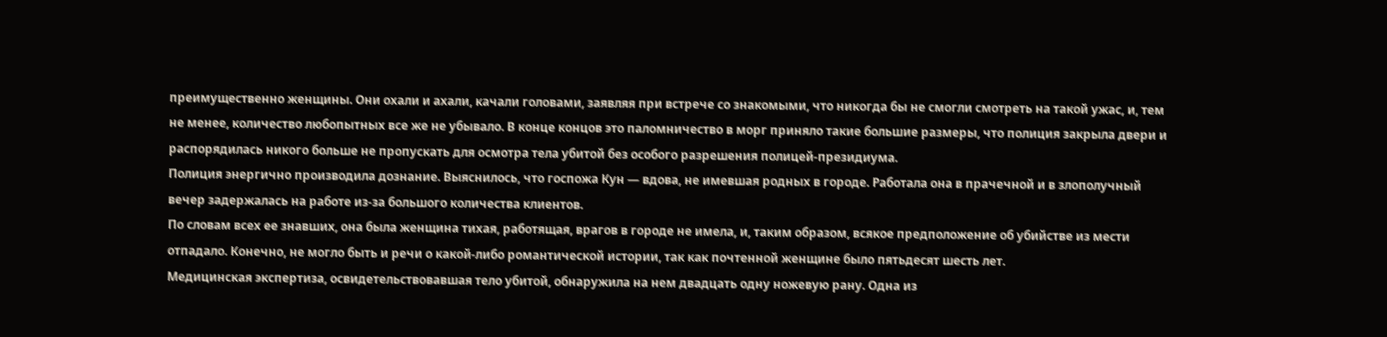преимущественно женщины. Они охали и ахали, качали головами, заявляя при встрече со знакомыми, что никогда бы не смогли смотреть на такой ужас, и, тем не менее, количество любопытных все же не убывало. В конце концов это паломничество в морг приняло такие большие размеры, что полиция закрыла двери и распорядилась никого больше не пропускать для осмотра тела убитой без особого разрешения полицей-президиума.
Полиция энергично производила дознание. Выяснилось, что госпожа Кун — вдова, не имевшая родных в городе. Работала она в прачечной и в злополучный вечер задержалась на работе из-за большого количества клиентов.
По словам всех ее знавших, она была женщина тихая, работящая, врагов в городе не имела, и, таким образом, всякое предположение об убийстве из мести отпадало. Конечно, не могло быть и речи о какой-либо романтической истории, так как почтенной женщине было пятьдесят шесть лет.
Медицинская экспертиза, освидетельствовавшая тело убитой, обнаружила на нем двадцать одну ножевую рану. Одна из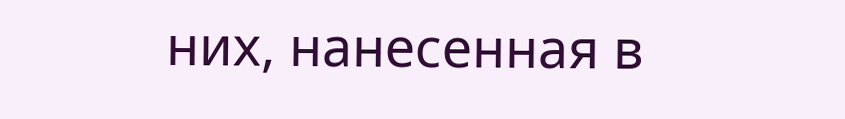них, нанесенная в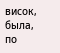висок, была, по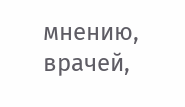мнению, врачей,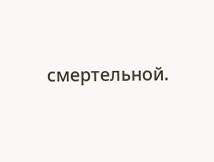смертельной.